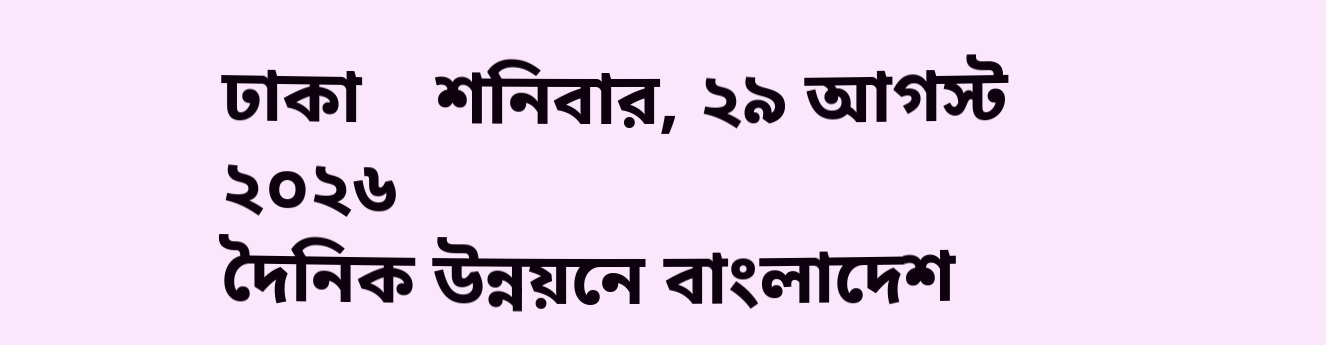ঢাকা    শনিবার, ২৯ আগস্ট ২০২৬
দৈনিক উন্নয়নে বাংলাদেশ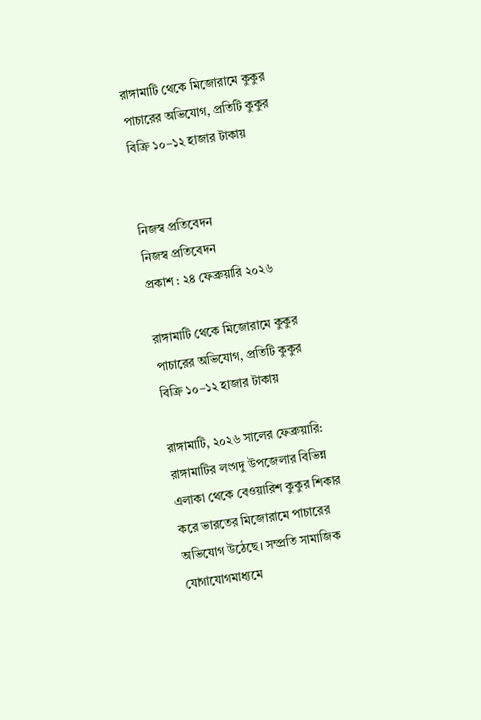রাঙ্গামাটি থেকে মিজোরামে কুকুর পাচারের অভিযোগ, প্রতিটি কুকুর বিক্রি ১০–১২ হাজার টাকায়


নিজস্ব প্রতিবেদন
নিজস্ব প্রতিবেদন
প্রকাশ : ২৪ ফেব্রুয়ারি ২০২৬

রাঙ্গামাটি থেকে মিজোরামে কুকুর পাচারের অভিযোগ, প্রতিটি কুকুর বিক্রি ১০–১২ হাজার টাকায়

রাঙ্গামাটি, ২০২৬ সালের ফেব্রুয়ারি: রাঙ্গামাটির লংগদু উপজেলার বিভিন্ন এলাকা থেকে বেওয়ারিশ কুকুর শিকার করে ভারতের মিজোরামে পাচারের অভিযোগ উঠেছে। সম্প্রতি সামাজিক যোগাযোগমাধ্যমে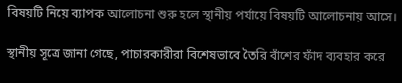বিষয়টি নিয়ে ব্যাপক আলোচনা শুরু হলে স্থানীয় পর্যায়ে বিষয়টি আলোচনায় আসে।

স্থানীয় সূত্রে জানা গেছে, পাচারকারীরা বিশেষভাবে তৈরি বাঁশের ফাঁদ ব্যবহার করে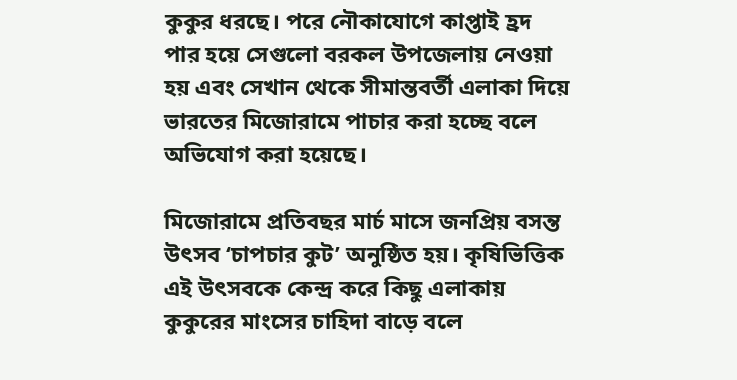কুকুর ধরছে। পরে নৌকাযোগে কাপ্তাই হ্রদ পার হয়ে সেগুলো বরকল উপজেলায় নেওয়া হয় এবং সেখান থেকে সীমান্তবর্তী এলাকা দিয়ে ভারতের মিজোরামে পাচার করা হচ্ছে বলে অভিযোগ করা হয়েছে।

মিজোরামে প্রতিবছর মার্চ মাসে জনপ্রিয় বসন্ত উৎসব ‘চাপচার কুট’ অনুষ্ঠিত হয়। কৃষিভিত্তিক এই উৎসবকে কেন্দ্র করে কিছু এলাকায় কুকুরের মাংসের চাহিদা বাড়ে বলে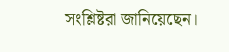সংশ্লিষ্টরা জানিয়েছেন।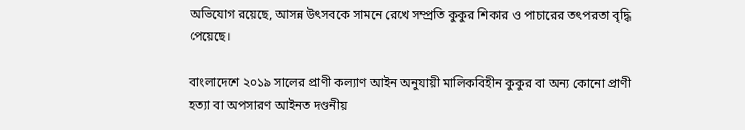অভিযোগ রয়েছে, আসন্ন উৎসবকে সামনে রেখে সম্প্রতি কুকুর শিকার ও পাচারের তৎপরতা বৃদ্ধি পেয়েছে।

বাংলাদেশে ২০১৯ সালের প্রাণী কল্যাণ আইন অনুযায়ী মালিকবিহীন কুকুর বা অন্য কোনো প্রাণী হত্যা বা অপসারণ আইনত দণ্ডনীয়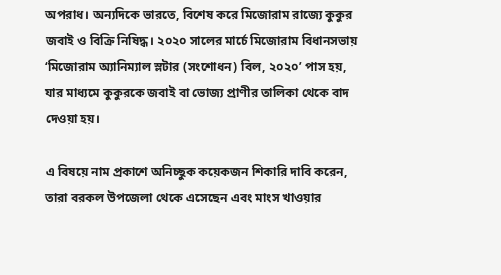অপরাধ। অন্যদিকে ভারতে, বিশেষ করে মিজোরাম রাজ্যে কুকুর জবাই ও বিক্রি নিষিদ্ধ। ২০২০ সালের মার্চে মিজোরাম বিধানসভায় ‘মিজোরাম অ্যানিম্যাল স্লটার (সংশোধন) বিল, ২০২০’ পাস হয়, যার মাধ্যমে কুকুরকে জবাই বা ভোজ্য প্রাণীর তালিকা থেকে বাদ দেওয়া হয়।

এ বিষয়ে নাম প্রকাশে অনিচ্ছুক কয়েকজন শিকারি দাবি করেন, তারা বরকল উপজেলা থেকে এসেছেন এবং মাংস খাওয়ার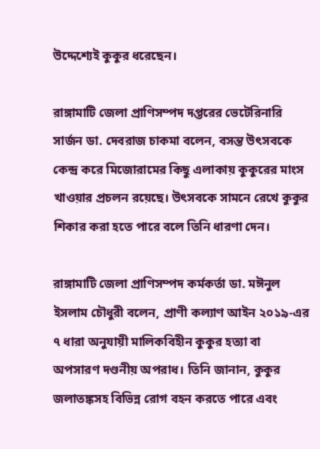উদ্দেশ্যেই কুকুর ধরেছেন।

রাঙ্গামাটি জেলা প্রাণিসম্পদ দপ্তরের ভেটেরিনারি সার্জন ডা. দেবরাজ চাকমা বলেন, বসন্ত উৎসবকে কেন্দ্র করে মিজোরামের কিছু এলাকায় কুকুরের মাংস খাওয়ার প্রচলন রয়েছে। উৎসবকে সামনে রেখে কুকুর শিকার করা হতে পারে বলে তিনি ধারণা দেন।

রাঙ্গামাটি জেলা প্রাণিসম্পদ কর্মকর্তা ডা. মঈনুল ইসলাম চৌধুরী বলেন, প্রাণী কল্যাণ আইন ২০১৯-এর ৭ ধারা অনুযায়ী মালিকবিহীন কুকুর হত্যা বা অপসারণ দণ্ডনীয় অপরাধ। তিনি জানান, কুকুর জলাতঙ্কসহ বিভিন্ন রোগ বহন করতে পারে এবং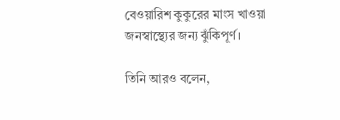বেওয়ারিশ কুকুরের মাংস খাওয়া জনস্বাস্থ্যের জন্য ঝুঁকিপূর্ণ।

তিনি আরও বলেন,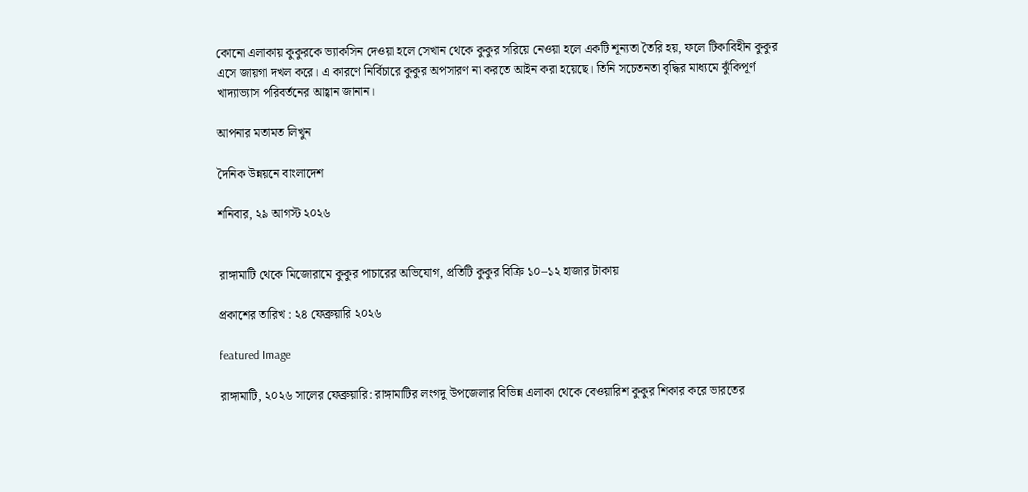কোনো এলাকায় কুকুরকে ভ্যাকসিন দেওয়া হলে সেখান থেকে কুকুর সরিয়ে নেওয়া হলে একটি শূন্যতা তৈরি হয়, ফলে টিকাবিহীন কুকুর এসে জায়গা দখল করে। এ কারণে নির্বিচারে কুকুর অপসারণ না করতে আইন করা হয়েছে। তিনি সচেতনতা বৃদ্ধির মাধ্যমে ঝুঁকিপূর্ণ খাদ্যাভ্যাস পরিবর্তনের আহ্বান জানান।

আপনার মতামত লিখুন

দৈনিক উন্নয়নে বাংলাদেশ

শনিবার, ২৯ আগস্ট ২০২৬


রাঙ্গামাটি থেকে মিজোরামে কুকুর পাচারের অভিযোগ, প্রতিটি কুকুর বিক্রি ১০–১২ হাজার টাকায়

প্রকাশের তারিখ : ২৪ ফেব্রুয়ারি ২০২৬

featured Image

রাঙ্গামাটি, ২০২৬ সালের ফেব্রুয়ারি: রাঙ্গামাটির লংগদু উপজেলার বিভিন্ন এলাকা থেকে বেওয়ারিশ কুকুর শিকার করে ভারতের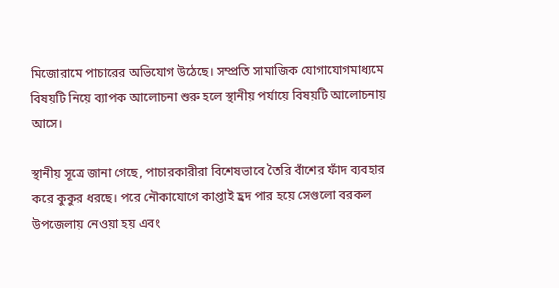মিজোরামে পাচারের অভিযোগ উঠেছে। সম্প্রতি সামাজিক যোগাযোগমাধ্যমে বিষয়টি নিয়ে ব্যাপক আলোচনা শুরু হলে স্থানীয় পর্যায়ে বিষয়টি আলোচনায় আসে।

স্থানীয় সূত্রে জানা গেছে, পাচারকারীরা বিশেষভাবে তৈরি বাঁশের ফাঁদ ব্যবহার করে কুকুর ধরছে। পরে নৌকাযোগে কাপ্তাই হ্রদ পার হয়ে সেগুলো বরকল উপজেলায় নেওয়া হয় এবং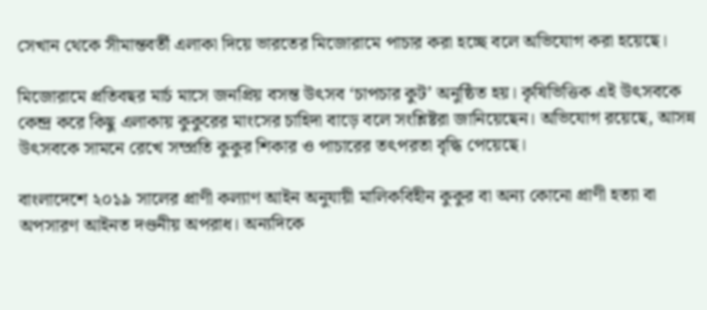সেখান থেকে সীমান্তবর্তী এলাকা দিয়ে ভারতের মিজোরামে পাচার করা হচ্ছে বলে অভিযোগ করা হয়েছে।

মিজোরামে প্রতিবছর মার্চ মাসে জনপ্রিয় বসন্ত উৎসব ‘চাপচার কুট’ অনুষ্ঠিত হয়। কৃষিভিত্তিক এই উৎসবকে কেন্দ্র করে কিছু এলাকায় কুকুরের মাংসের চাহিদা বাড়ে বলে সংশ্লিষ্টরা জানিয়েছেন। অভিযোগ রয়েছে, আসন্ন উৎসবকে সামনে রেখে সম্প্রতি কুকুর শিকার ও পাচারের তৎপরতা বৃদ্ধি পেয়েছে।

বাংলাদেশে ২০১৯ সালের প্রাণী কল্যাণ আইন অনুযায়ী মালিকবিহীন কুকুর বা অন্য কোনো প্রাণী হত্যা বা অপসারণ আইনত দণ্ডনীয় অপরাধ। অন্যদিকে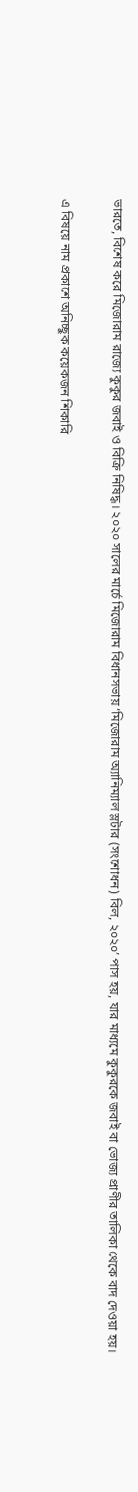ভারতে, বিশেষ করে মিজোরাম রাজ্যে কুকুর জবাই ও বিক্রি নিষিদ্ধ। ২০২০ সালের মার্চে মিজোরাম বিধানসভায় ‘মিজোরাম অ্যানিম্যাল স্লটার (সংশোধন) বিল, ২০২০’ পাস হয়, যার মাধ্যমে কুকুরকে জবাই বা ভোজ্য প্রাণীর তালিকা থেকে বাদ দেওয়া হয়।

এ বিষয়ে নাম প্রকাশে অনিচ্ছুক কয়েকজন শিকারি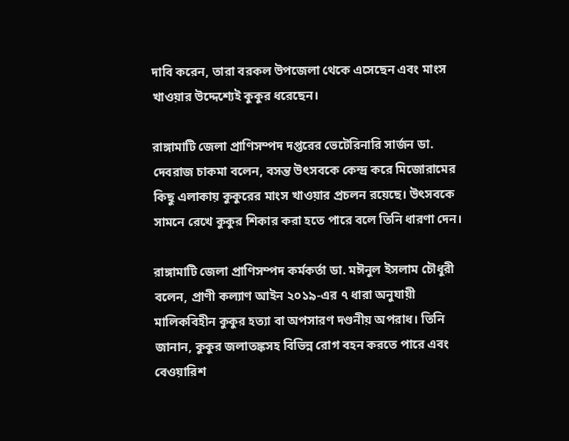দাবি করেন, তারা বরকল উপজেলা থেকে এসেছেন এবং মাংস খাওয়ার উদ্দেশ্যেই কুকুর ধরেছেন।

রাঙ্গামাটি জেলা প্রাণিসম্পদ দপ্তরের ভেটেরিনারি সার্জন ডা. দেবরাজ চাকমা বলেন, বসন্ত উৎসবকে কেন্দ্র করে মিজোরামের কিছু এলাকায় কুকুরের মাংস খাওয়ার প্রচলন রয়েছে। উৎসবকে সামনে রেখে কুকুর শিকার করা হতে পারে বলে তিনি ধারণা দেন।

রাঙ্গামাটি জেলা প্রাণিসম্পদ কর্মকর্তা ডা. মঈনুল ইসলাম চৌধুরী বলেন, প্রাণী কল্যাণ আইন ২০১৯-এর ৭ ধারা অনুযায়ী মালিকবিহীন কুকুর হত্যা বা অপসারণ দণ্ডনীয় অপরাধ। তিনি জানান, কুকুর জলাতঙ্কসহ বিভিন্ন রোগ বহন করতে পারে এবং বেওয়ারিশ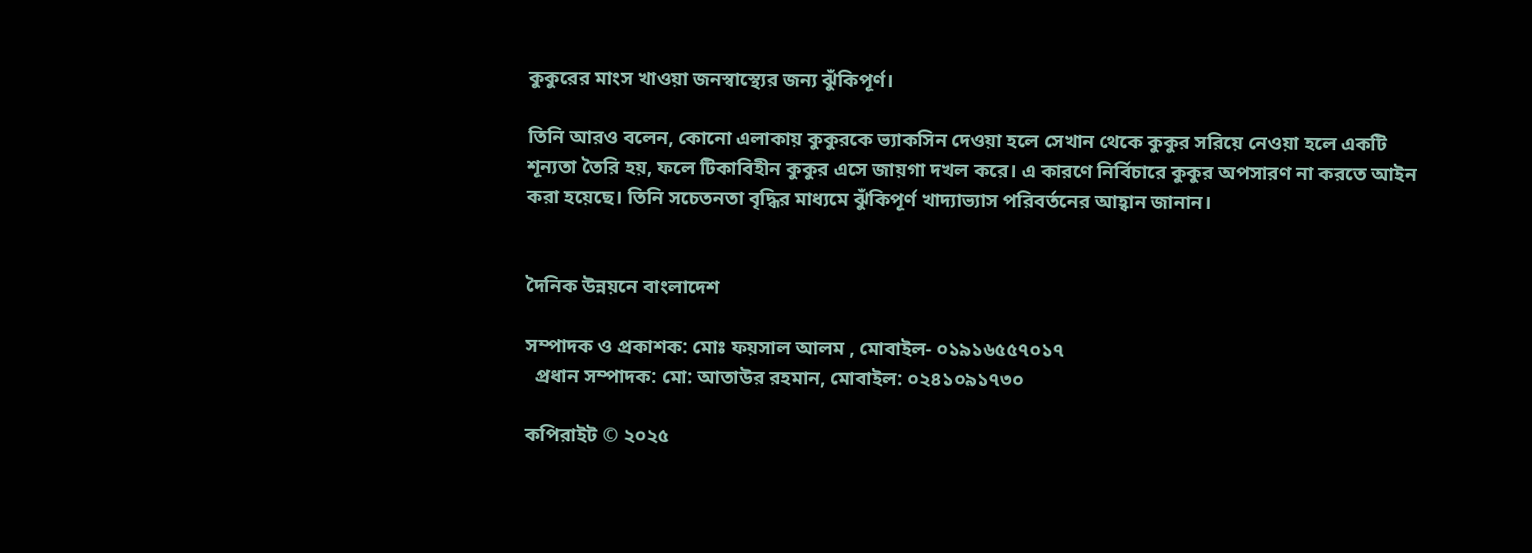কুকুরের মাংস খাওয়া জনস্বাস্থ্যের জন্য ঝুঁকিপূর্ণ।

তিনি আরও বলেন, কোনো এলাকায় কুকুরকে ভ্যাকসিন দেওয়া হলে সেখান থেকে কুকুর সরিয়ে নেওয়া হলে একটি শূন্যতা তৈরি হয়, ফলে টিকাবিহীন কুকুর এসে জায়গা দখল করে। এ কারণে নির্বিচারে কুকুর অপসারণ না করতে আইন করা হয়েছে। তিনি সচেতনতা বৃদ্ধির মাধ্যমে ঝুঁকিপূর্ণ খাদ্যাভ্যাস পরিবর্তনের আহ্বান জানান।


দৈনিক উন্নয়নে বাংলাদেশ

সম্পাদক ও প্রকাশক: মোঃ ফয়সাল আলম , মোবাইল- ০১৯১৬৫৫৭০১৭
  প্রধান সম্পাদক: মো: আতাউর রহমান, মোবাইল: ০২৪১০৯১৭৩০

কপিরাইট © ২০২৫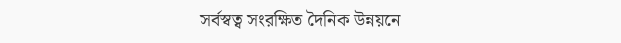সর্বস্বত্ব সংরক্ষিত দৈনিক উন্নয়নে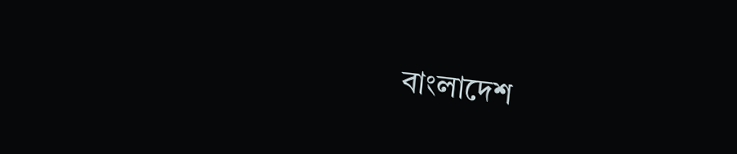বাংলাদেশ